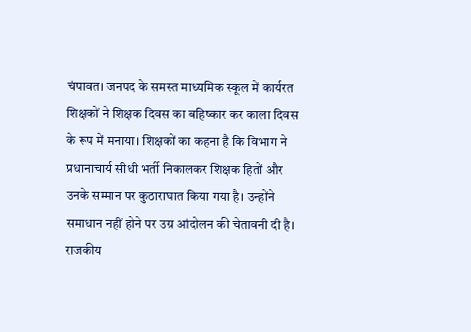चंपावत। जनपद के समस्त माध्यमिक स्कूल में कार्यरत शिक्षकों ने शिक्षक दिवस का बहिष्कार कर काला दिवस के रूप में मनाया। शिक्षकों का कहना है कि विभाग ने प्रधानाचार्य सीधी भर्ती निकालकर शिक्षक हितों और उनके सम्मान पर कुठाराघात किया गया है। उन्होंने समाधान नहीं होने पर उग्र आंदोलन की चेतावनी दी है।
राजकीय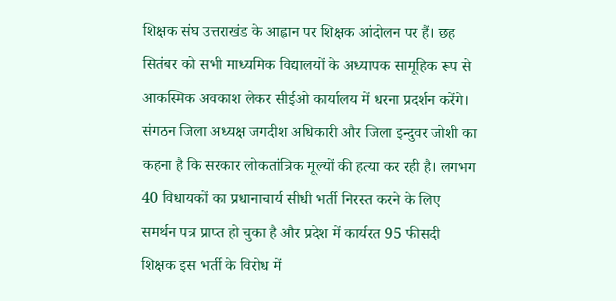शिक्षक संघ उत्तराखंड के आह्वान पर शिक्षक आंदोलन पर हैं। छह सितंबर को सभी माध्यमिक विद्यालयों के अध्यापक सामूहिक रूप से आकस्मिक अवकाश लेकर सीईओ कार्यालय में धरना प्रदर्शन करेंगे। संगठन जिला अध्यक्ष जगदीश अधिकारी और जिला इन्दुवर जोशी का कहना है कि सरकार लोकतांत्रिक मूल्यों की हत्या कर रही है। लगभग 40 विधायकों का प्रधानाचार्य सीधी भर्ती निरस्त करने के लिए समर्थन पत्र प्राप्त हो चुका है और प्रदेश में कार्यरत 95 फीसदी शिक्षक इस भर्ती के विरोध में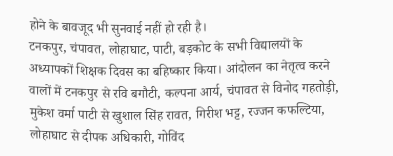होने के बावजूद भी सुनवाई नहीं हो रही है।
टनकपुर, चंपावत, लोहाघाट, पाटी, बड़कोट के सभी विद्यालयों के अध्यापकों शिक्षक दिवस का बहिष्कार किया। आंदोलन का नेतृत्व करने वालों में टनकपुर से रवि बगौटी, कल्पना आर्य, चंपावत से विनोद गहतोड़ी, मुकेश वर्मा पाटी से खुशाल सिंह रावत, गिरीश भट्ट, रज्जन कफल्टिया, लोहाघाट से दीपक अधिकारी, गोविंद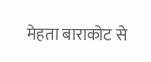मेहता बाराकोट से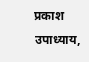प्रकाश उपाध्याय,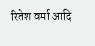रितेश वर्मा आदि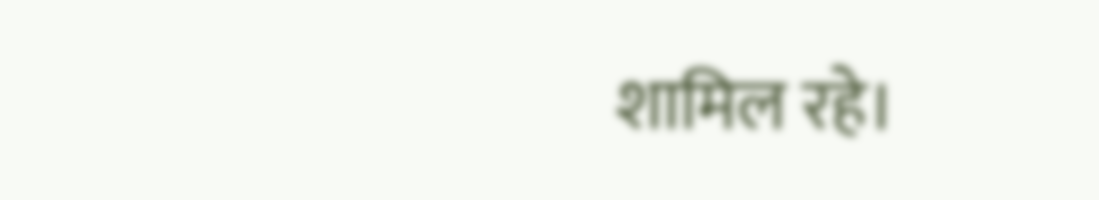शामिल रहे।